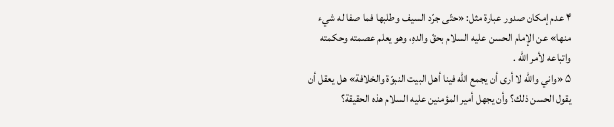۴ عدم إمكان صدور عبارة مثل: «حتّى جرّد السيف وطلبها فما صفا له شيء منها» عن الإمام الحسن عليه السلام بحقّ والدهِ، وهو يعلم عصمته وحكمته واتباعه لأمر اللّه .
۵ «واني واللّه لا أرى أن يجمع اللّه فينا أهل البيت النبوّة والخلافة» هل يعقل أن يقول الحسن ذلك؟ وأن يجهل أمير المؤمنين عليه السلام هذه الحقيقة؟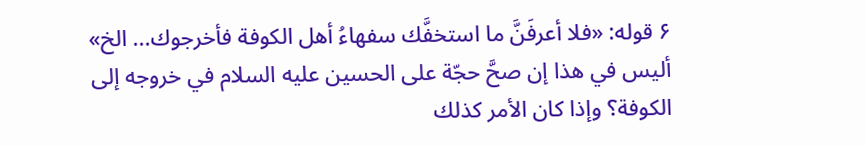۶ قوله: «فلا أعرفَنَّ ما استخفَّك سفهاءُ أهل الكوفة فأخرجوك... الخ» أليس في هذا إن صحَّ حجّة على الحسين عليه السلام في خروجه إلى الكوفة؟ وإذا كان الأمر كذلك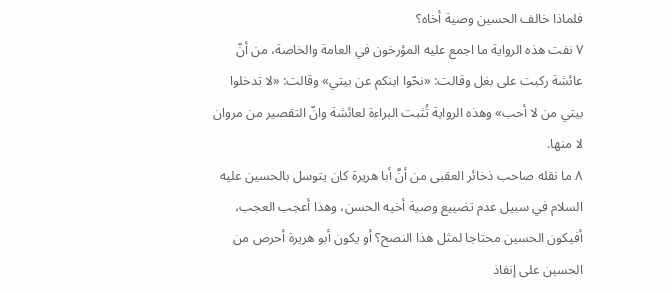فلماذا خالف الحسين وصية أخاه؟
۷ نفت هذه الرواية ما اجمع عليه المؤرخون في العامة والخاصة، من أنّ عائشة ركبت على بغل وقالت: «نحّوا ابنكم عن بيتي» وقالت: «لا تدخلوا بيتي من لا أحب» وهذه الرواية تُثبت البراءة لعائشة وانّ التقصير من مروان لا منها.
۸ ما نقله صاحب ذخائر العقبى من أنَّ أبا هريرة كان يتوسل بالحسين عليه السلام في سبيل عدم تضييع وصية أخيه الحسن، وهذا أعجب العجب، أفيكون الحسين محتاجا لمثل هذا النصح؟ أو يكون أبو هريرة أحرص من الحسين على إنفاذ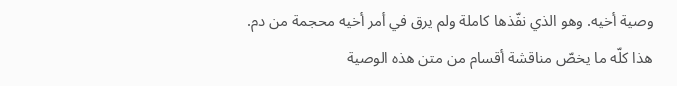وصية أخيه. وهو الذي نفّذها كاملة ولم يرق في أمر أخيه محجمة من دم.
هذا كلّه ما يخصّ مناقشة أقسام من متن هذه الوصية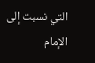التي نسبت إلى الإمام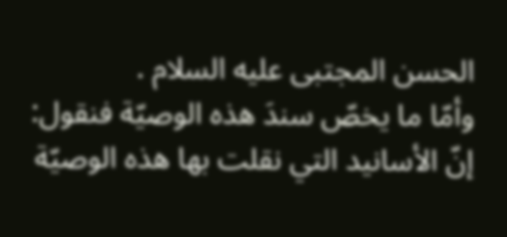الحسن المجتبى عليه السلام .
وأمّا ما يخصّ سندَ هذه الوصيّة فنقول:
إنّ الأسانيد التي نقلت بها هذه الوصيّة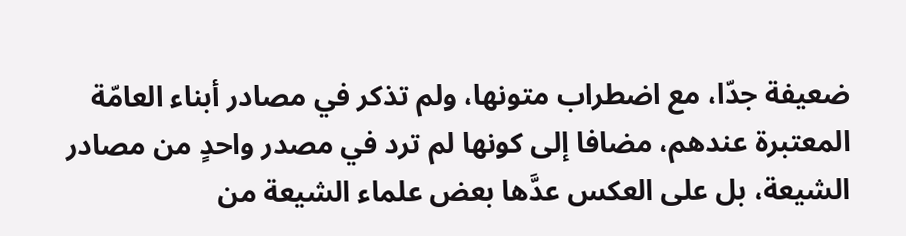ضعيفة جدّا، مع اضطراب متونها، ولم تذكر في مصادر أبناء العامّة المعتبرة عندهم، مضافا إلى كونها لم ترد في مصدر واحدٍ من مصادر الشيعة، بل على العكس عدَّها بعض علماء الشيعة من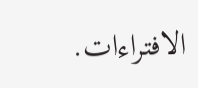الافتراءات.